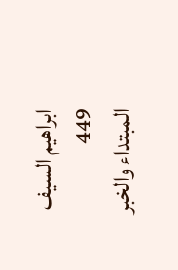ابراهيم السيف
449
المبتداء والخبر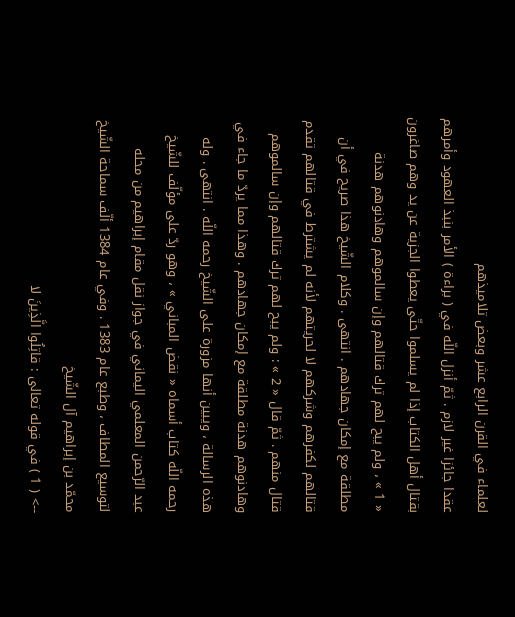لعلماء في القرن الرابع عشر وبعض تلاميذهم
عقدا جائزا غير لازم . ثمّ أنزل اللّه في ( براءة ) الأمر بنبذ العهود وأمرهم بقتال أهل الكتاب إذا لم يسلموا حتّى يعطوا الجزية عن يد وهم صاغرون « 1 » ، ولم يبح لهم ترك قتالهم وإن سالموهم وهادنوهم هدنة مطلقة مع إمكان جهادهم . انتهى . وكلام الشّيخ هذا صريح في أن قتالهم لكفرهم وشركهم لا لحريتهم لأنه لم يشترط في قتالهم تقدم قتال منهم . ثمّ قال « 2 » : ولم يبح لهم ترك قتالهم وإن سالموهم وهادنوهم هدنة مطلقة مع إمكان جهادهم . وهذا مما يردّ ما جاء في هذه الرسالة ، ويبين أنها مزورة على الشّيخ رحمه اللّه . انتهى . وله رحمه اللّه كتاب أسماه « نقض المباني » ، وهو ردّ على مؤلّف للشّيخ عبد الرّحمن المعلمي اليماني في جواز نقل مقام إبراهيم من محله لتوسيع المطاف ، وطبع عام 1383 . وفي عام 1384 ألّف سماحة الشّيخ محمّد بن إبراهيم آل الشّيخ
--> ( 1 ) في قوله تعالى : قاتِلُوا الَّذِينَ لا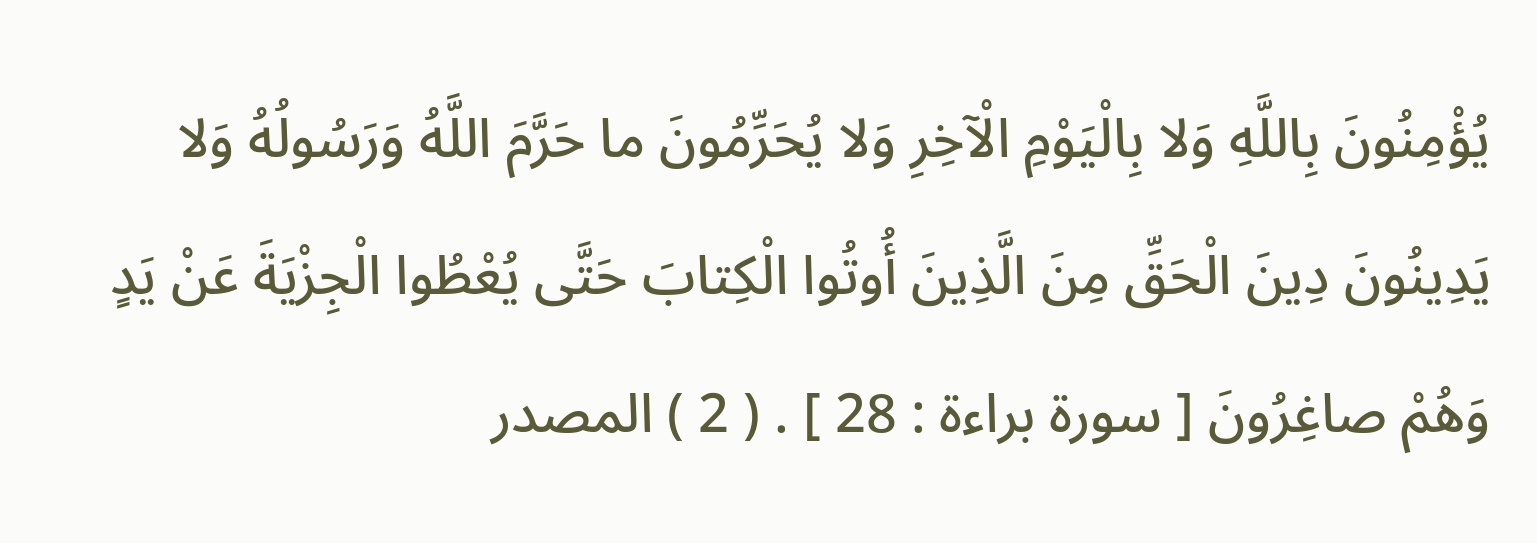يُؤْمِنُونَ بِاللَّهِ وَلا بِالْيَوْمِ الْآخِرِ وَلا يُحَرِّمُونَ ما حَرَّمَ اللَّهُ وَرَسُولُهُ وَلا يَدِينُونَ دِينَ الْحَقِّ مِنَ الَّذِينَ أُوتُوا الْكِتابَ حَتَّى يُعْطُوا الْجِزْيَةَ عَنْ يَدٍ وَهُمْ صاغِرُونَ [ سورة براءة : 28 ] . ( 2 ) المصدر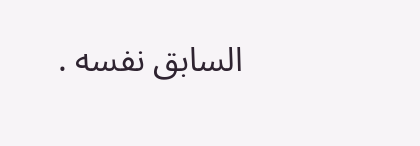السابق نفسه .